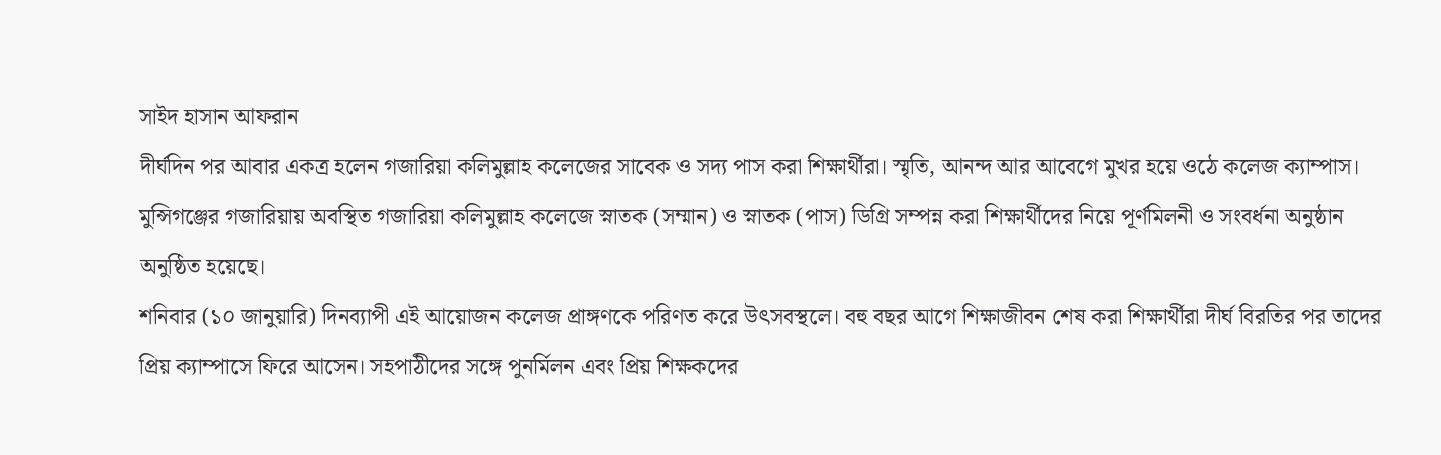সাইদ হাসান আফরান
দীর্ঘদিন পর আবার একত্র হলেন গজারিয়া কলিমুল্লাহ কলেজের সাবেক ও সদ্য পাস করা শিক্ষার্থীরা। স্মৃতি, আনন্দ আর আবেগে মুখর হয়ে ওঠে কলেজ ক্যাম্পাস। মুন্সিগঞ্জের গজারিয়ায় অবস্থিত গজারিয়া কলিমুল্লাহ কলেজে স্নাতক (সম্মান) ও স্নাতক (পাস) ডিগ্রি সম্পন্ন করা শিক্ষার্থীদের নিয়ে পূর্ণমিলনী ও সংবর্ধনা অনুষ্ঠান অনুষ্ঠিত হয়েছে।
শনিবার (১০ জানুয়ারি) দিনব্যাপী এই আয়োজন কলেজ প্রাঙ্গণকে পরিণত করে উৎসবস্থলে। বহু বছর আগে শিক্ষাজীবন শেষ করা শিক্ষার্থীরা দীর্ঘ বিরতির পর তাদের প্রিয় ক্যাম্পাসে ফিরে আসেন। সহপাঠীদের সঙ্গে পুনর্মিলন এবং প্রিয় শিক্ষকদের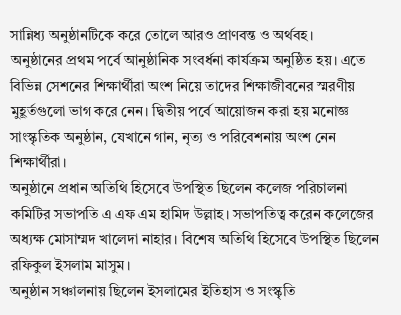সান্নিধ্য অনুষ্ঠানটিকে করে তোলে আরও প্রাণবন্ত ও অর্থবহ।
অনুষ্ঠানের প্রথম পর্বে আনুষ্ঠানিক সংবর্ধনা কার্যক্রম অনুষ্ঠিত হয়। এতে বিভিন্ন সেশনের শিক্ষার্থীরা অংশ নিয়ে তাদের শিক্ষাজীবনের স্মরণীয় মুহূর্তগুলো ভাগ করে নেন। দ্বিতীয় পর্বে আয়োজন করা হয় মনোজ্ঞ সাংস্কৃতিক অনুষ্ঠান, যেখানে গান, নৃত্য ও পরিবেশনায় অংশ নেন শিক্ষার্থীরা।
অনুষ্ঠানে প্রধান অতিথি হিসেবে উপস্থিত ছিলেন কলেজ পরিচালনা কমিটির সভাপতি এ এফ এম হামিদ উল্লাহ। সভাপতিত্ব করেন কলেজের অধ্যক্ষ মোসাম্মদ খালেদা নাহার। বিশেষ অতিথি হিসেবে উপস্থিত ছিলেন রফিকুল ইসলাম মাসুম।
অনুষ্ঠান সঞ্চালনায় ছিলেন ইসলামের ইতিহাস ও সংস্কৃতি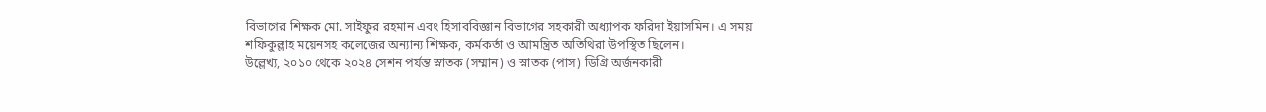বিভাগের শিক্ষক মো. সাইফুর রহমান এবং হিসাববিজ্ঞান বিভাগের সহকারী অধ্যাপক ফরিদা ইয়াসমিন। এ সময় শফিকুল্লাহ ময়েনসহ কলেজের অন্যান্য শিক্ষক, কর্মকর্তা ও আমন্ত্রিত অতিথিরা উপস্থিত ছিলেন।
উল্লেখ্য, ২০১০ থেকে ২০২৪ সেশন পর্যন্ত স্নাতক (সম্মান) ও স্নাতক (পাস) ডিগ্রি অর্জনকারী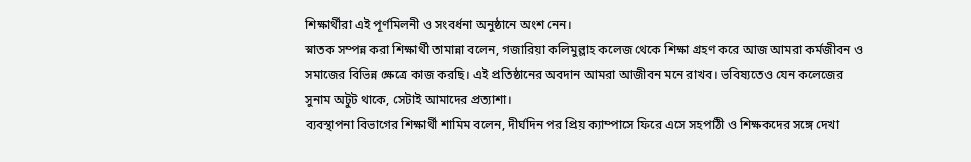শিক্ষার্থীরা এই পূর্ণমিলনী ও সংবর্ধনা অনুষ্ঠানে অংশ নেন।
স্নাতক সম্পন্ন করা শিক্ষার্থী তামান্না বলেন, গজারিয়া কলিমুল্লাহ কলেজ থেকে শিক্ষা গ্রহণ করে আজ আমরা কর্মজীবন ও সমাজের বিভিন্ন ক্ষেত্রে কাজ করছি। এই প্রতিষ্ঠানের অবদান আমরা আজীবন মনে রাখব। ভবিষ্যতেও যেন কলেজের সুনাম অটুট থাকে, সেটাই আমাদের প্রত্যাশা।
ব্যবস্থাপনা বিভাগের শিক্ষার্থী শামিম বলেন, দীর্ঘদিন পর প্রিয় ক্যাম্পাসে ফিরে এসে সহপাঠী ও শিক্ষকদের সঙ্গে দেখা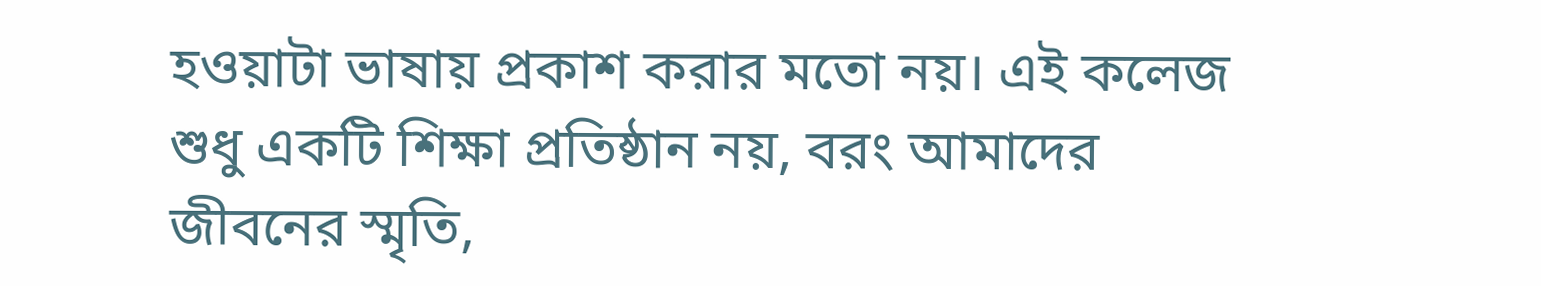হওয়াটা ভাষায় প্রকাশ করার মতো নয়। এই কলেজ শুধু একটি শিক্ষা প্রতিষ্ঠান নয়, বরং আমাদের জীবনের স্মৃতি,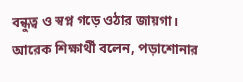বন্ধুত্ব ও স্বপ্ন গড়ে ওঠার জায়গা।
আরেক শিক্ষার্থী বলেন, পড়াশোনার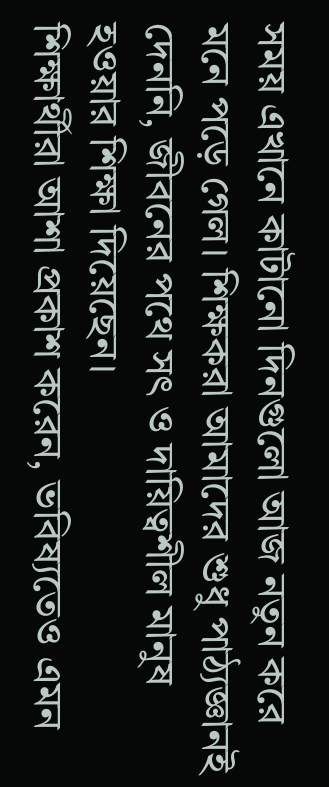সময় এখানে কাটানো দিনগুলো আজ নতুন করে মনে পড়ে গেল। শিক্ষকরা আমাদের শুধু পাঠ্যজ্ঞানই দেননি, জীবনের পথে সৎ ও দায়িত্বশীল মানুষ হওয়ার শিক্ষা দিয়েছেন।
শিক্ষার্থীরা আশা প্রকাশ করেন, ভবিষ্যতেও এমন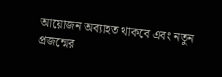আয়োজন অব্যাহত থাকবে এবং নতুন প্রজন্মের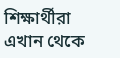শিক্ষার্থীরা এখান থেকে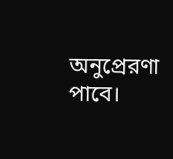অনুপ্রেরণা পাবে।